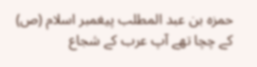حمزہ بن عبد المطلب پیغمبر اسلام (ص) کے چچا تھے آپ عرب کے شجاع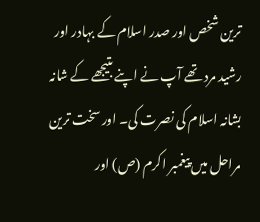ترین شخص اور صدر اسلام کے بہادر اور رشید مرد تھے آپ نے اپنے بتیجھے کے شانہ بشانہ اسلام کی نصرت کی۔ اور سخت ترین مراحل میں پیغمبر اکرم (ص) اور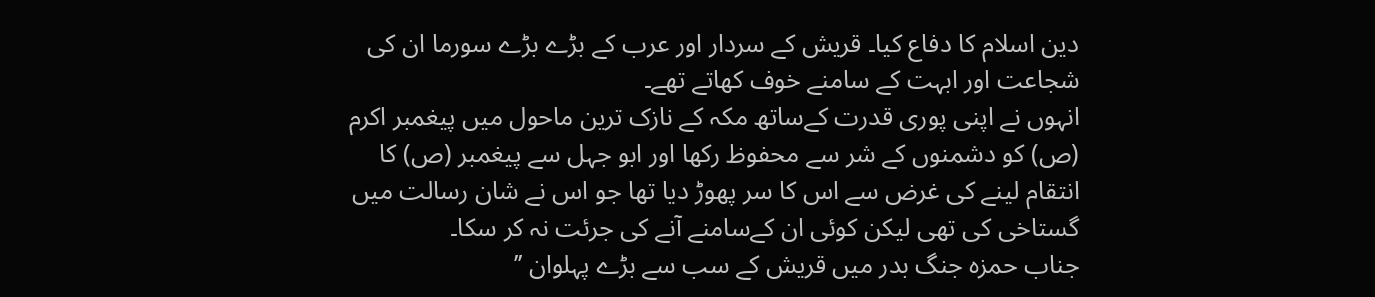دین اسلام کا دفاع کیا۔ قریش کے سردار اور عرب کے بڑے بڑے سورما ان کی شجاعت اور ابہت کے سامنے خوف کھاتے تھے۔
انہوں نے اپنی پوری قدرت کےساتھ مکہ کے نازک ترین ماحول میں پیغمبر اکرم (ص) کو دشمنوں کے شر سے محفوظ رکھا اور ابو جہل سے پیغمبر (ص) کا انتقام لینے کی غرض سے اس کا سر پھوڑ دیا تھا جو اس نے شان رسالت میں گستاخی کی تھی لیکن کوئی ان کےسامنے آنے کی جرئت نہ کر سکا۔
جناب حمزہ جنگ بدر میں قریش کے سب سے بڑے پہلوان ’’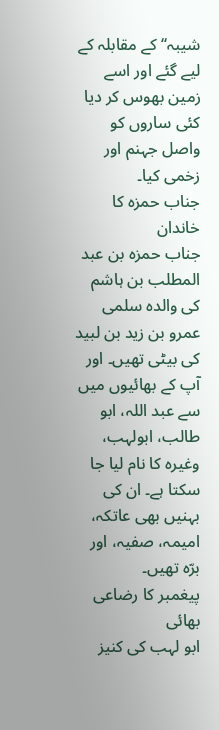شیبہ‘‘ کے مقابلہ کے لیے گئے اور اسے زمین بھوس کر دیا کئی ساروں کو واصل جہنم اور زخمی کیا۔
جناب حمزہ کا خاندان
جناب حمزہ بن عبد المطلب بن ہاشم کی والدہ سلمی عمرو بن زید بن لبید کی بیٹی تھیں۔ اور آپ کے بھائیوں میں سے عبد اللہ، ابو طالب، ابولہب، وغیرہ کا نام لیا جا سکتا ہے۔ ان کی بہنیں بھی عاتکہ، امیمہ، صفیہ، اور برّہ تھیں۔
پیغمبر کا رضاعی بھائی
ابو لہب کی کنیز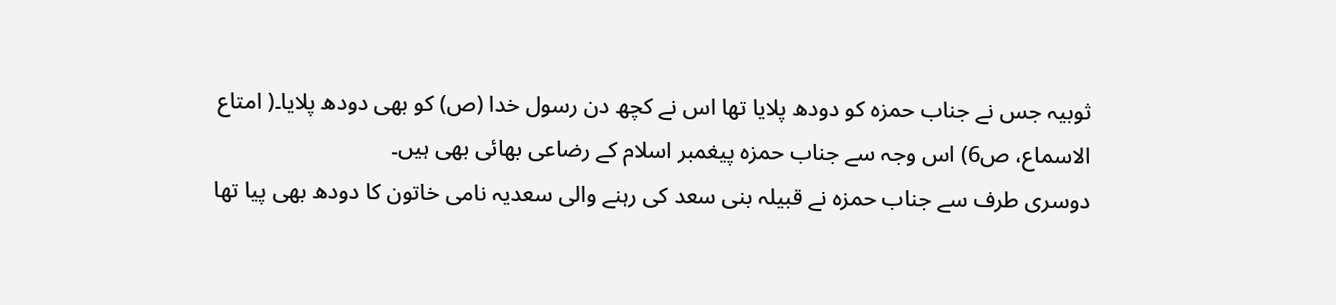ثوبیہ جس نے جناب حمزہ کو دودھ پلایا تھا اس نے کچھ دن رسول خدا (ص) کو بھی دودھ پلایا۔( امتاع الاسماع، ص6) اس وجہ سے جناب حمزہ پیغمبر اسلام کے رضاعی بھائی بھی ہیں۔
دوسری طرف سے جناب حمزہ نے قبیلہ بنی سعد کی رہنے والی سعدیہ نامی خاتون کا دودھ بھی پیا تھا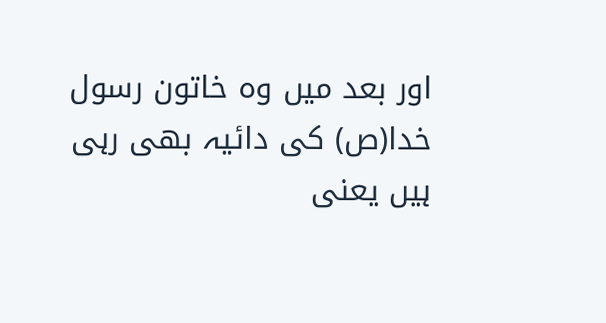اور بعد میں وہ خاتون رسول خدا(ص) کی دائیہ بھی رہی ہیں یعنی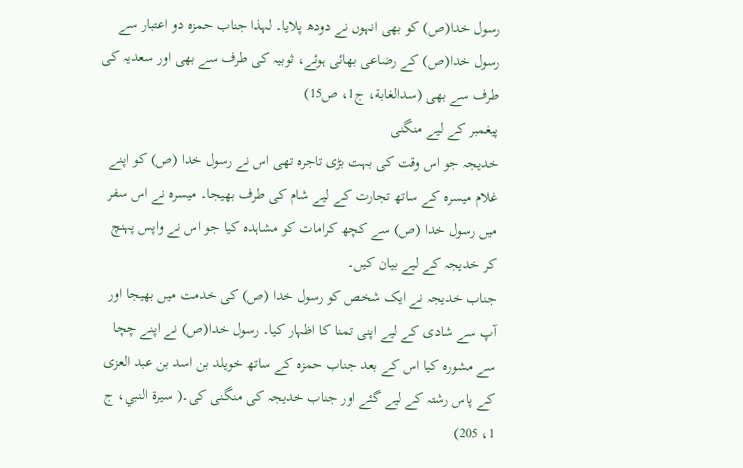رسول خدا(ص) کو بھی انہوں نے دودھ پلایا۔ لہذا جناب حمزہ دو اعتبار سے رسول خدا(ص) کے رضاعی بھائی ہوئے، ثوبیہ کی طرف سے بھی اور سعدیہ کی طرف سے بھی (سدالغابة، ج1، ص15)
پیغمبر کے لیے منگنی
خدیجہ جو اس وقت کی بہت بڑی تاجرہ تھی اس نے رسول خدا (ص) کو اپنے غلام میسرہ کے ساتھ تجارت کے لیے شام کی طرف بھیجا۔ میسرہ نے اس سفر میں رسول خدا (ص) سے کچھ کرامات کو مشاہدہ کیا جو اس نے واپس پہنچ کر خدیجہ کے لیے بیان کیں۔
جناب خدیجہ نے ایک شخص کو رسول خدا (ص) کی خدمت میں بھیجا اور آپ سے شادی کے لیے اپنی تمنا کا اظہار کیا۔ رسول خدا(ص) نے اپنے چچا سے مشورہ کیا اس کے بعد جناب حمزہ کے ساتھ خویلد بن اسد بن عبد العزی کے پاس رشتہ کے لیے گئے اور جناب خدیجہ کی منگنی کی۔( سيرة النبي، ج 1، 205)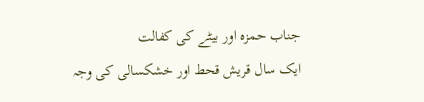جناب حمزہ اور بیٹے کی کفالت
ایک سال قریش قحط اور خشکسالی کی وجہ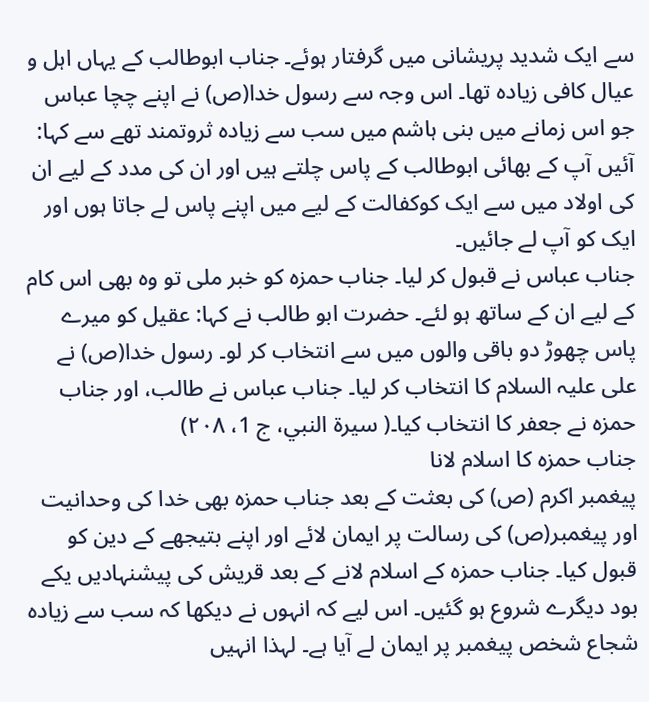سے ایک شدید پریشانی میں گرفتار ہوئے۔ جناب ابوطالب کے یہاں اہل و عیال کافی زیادہ تھا۔ اس وجہ سے رسول خدا(ص) نے اپنے چچا عباس جو اس زمانے میں بنی ہاشم میں سب سے زیادہ ثروتمند تھے سے کہا: آئیں آپ کے بھائی ابوطالب کے پاس چلتے ہیں اور ان کی مدد کے لیے ان کی اولاد میں سے ایک کوکفالت کے لیے میں اپنے پاس لے جاتا ہوں اور ایک کو آپ لے جائیں۔
جناب عباس نے قبول کر لیا۔ جناب حمزہ کو خبر ملی تو وہ بھی اس کام کے لیے ان کے ساتھ ہو لئے۔ حضرت ابو طالب نے کہا: عقیل کو میرے پاس چھوڑ دو باقی والوں میں سے انتخاب کر لو۔ رسول خدا(ص) نے علی علیہ السلام کا انتخاب کر لیا۔ جناب عباس نے طالب، اور جناب حمزہ نے جعفر کا انتخاب کیا۔( سيرة النبي، ج 1، ۲۰۸)
جناب حمزہ کا اسلام لانا
پیغمبر اکرم (ص) کی بعثت کے بعد جناب حمزہ بھی خدا کی وحدانیت اور پیغمبر(ص) کی رسالت پر ایمان لائے اور اپنے بتیجھے کے دین کو قبول کیا۔ جناب حمزہ کے اسلام لانے کے بعد قریش کی پیشنہادیں یکے بود دیگرے شروع ہو گئیں۔ اس لیے کہ انہوں نے دیکھا کہ سب سے زیادہ شجاع شخص پیغمبر پر ایمان لے آیا ہے۔ لہذا انہیں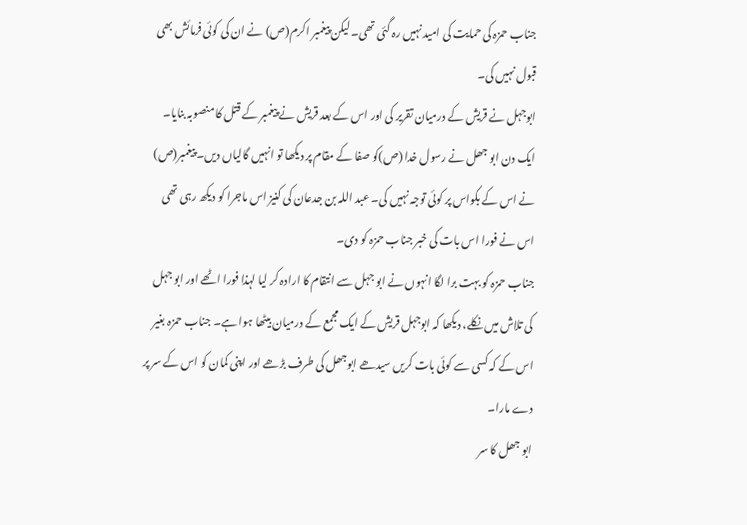جناب حمزہ کی حمایت کی امید نہیں رہ گئی تھی۔ لیکن پیغمبر اکرم(ص) نے ان کی کوئی فرمائش بھی قبول نہیں کی۔
ابوجہل نے قریش کے درمیان تقریر کی اور اس کے بعد قریش نے پیغمبر کے قتل کا منصوبہ بنایا۔
ایک دن ابو جھل نے رسول خدا (ص)کو صفا کے مقام پر دیکھا تو انہیں گالیاں دیں۔ پیغمبر(ص) نے اس کے بکواس پر کوئی توجہ نہیں کی۔ عبد اللہ بن جدعان کی کنیز اس ماجرا کو دیکھ رہی تھی اس نے فورا اس بات کی خبر جناب حمزہ کو دی۔
جناب حمزہ کو بہت برا لگا انہوں نے ابو جہل سے انتقام کا ارادہ کر لیا لہذا فورا اٹھے اور ابو جہل کی تلاش میں نکلے، دیکھا کہ ابوجہل قریش کے ایک مجمع کے درمیان بیٹھا ہوا ہے۔ جناب حمزہ بغیر اس کے کہ کسی سے کوئی بات کریں سیدھے ابوجھل کی طرف بڑھے اور اپنی کمان کو اس کے سر پر دے مارا۔
ابو جھل کا سر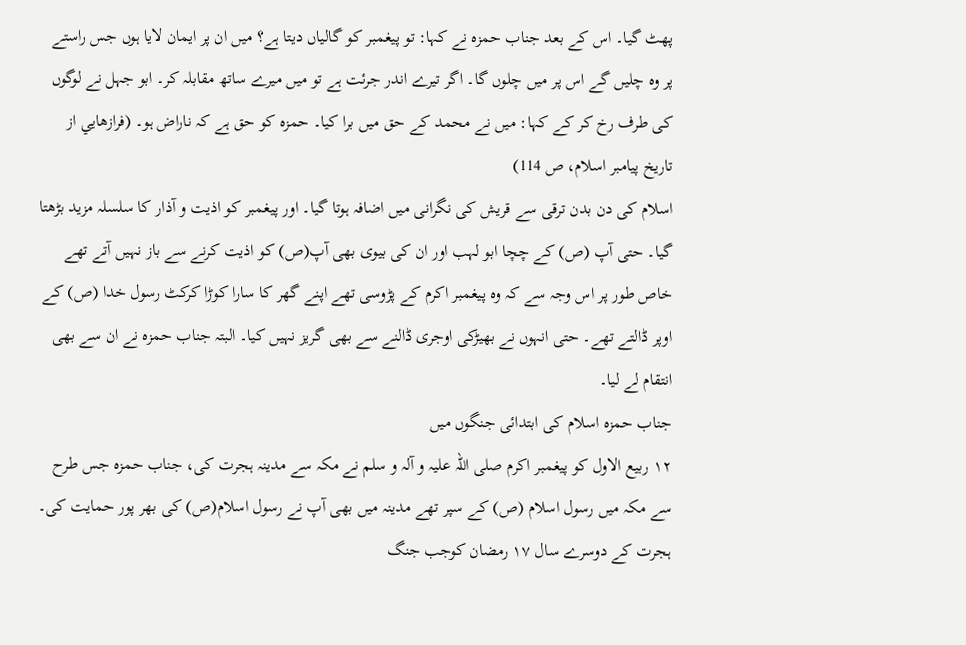پھٹ گیا۔ اس کے بعد جناب حمزہ نے کہا: تو پیغمبر کو گالیاں دیتا ہے؟ میں ان پر ایمان لایا ہوں جس راستے پر وہ چلیں گے اس پر میں چلوں گا۔ اگر تیرے اندر جرئت ہے تو میں میرے ساتھ مقابلہ کر۔ ابو جہل نے لوگوں کی طرف رخ کر کے کہا: میں نے محمد کے حق میں برا کیا۔ حمزہ کو حق ہے کہ ناراض ہو۔ (فرازهايي از تاريخ پيامبر اسلام، ص 114)
اسلام کی دن بدن ترقی سے قریش کی نگرانی میں اضافہ ہوتا گیا۔ اور پیغمبر کو اذیت و آذار کا سلسلہ مزید بڑھتا گیا۔ حتی آپ (ص) کے چچا ابو لہب اور ان کی بیوی بھی آپ(ص) کو اذیت کرنے سے باز نہیں آتے تھے خاص طور پر اس وجہ سے کہ وہ پیغمبر اکرم کے پڑوسی تھے اپنے گھر کا سارا کوڑا کرکٹ رسول خدا (ص) کے اوپر ڈالتے تھے۔ حتی انہوں نے بھیڑکی اوجری ڈالنے سے بھی گریز نہیں کیا۔ البتہ جناب حمزہ نے ان سے بھی انتقام لے لیا۔
جناب حمزہ اسلام کی ابتدائی جنگوں میں
۱۲ ربیع الاول کو پیغمبر اکرم صلی اللہ علیہ و آلہ و سلم نے مکہ سے مدینہ ہجرت کی، جناب حمزہ جس طرح سے مکہ میں رسول اسلام (ص) کے سپر تھے مدینہ میں بھی آپ نے رسول اسلام(ص) کی بھر پور حمایت کی۔ ہجرت کے دوسرے سال ۱۷ رمضان کوجب جنگ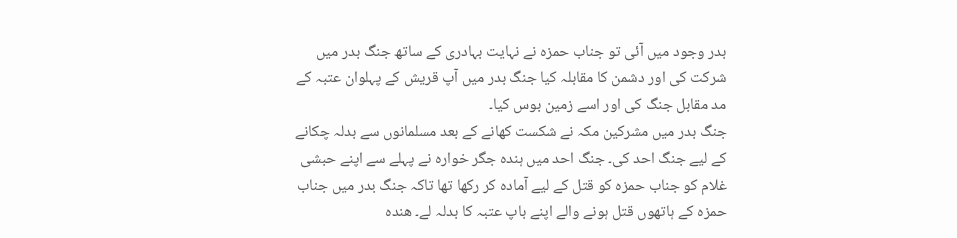بدر وجود میں آئی تو جناب حمزہ نے نہایت بہادری کے ساتھ جنگ بدر میں شرکت کی اور دشمن کا مقابلہ کیا جنگ بدر میں آپ قریش کے پہلوان عتبہ کے مد مقابل جنگ کی اور اسے زمین بوس کیا۔
جنگ بدر میں مشرکین مکہ نے شکست کھانے کے بعد مسلمانوں سے بدلہ چکانے کے لیے جنگ احد کی۔ جنگ احد میں ہندہ جگر خوارہ نے پہلے سے اپنے حبشی غلام کو جناب حمزہ کو قتل کے لیے آمادہ کر رکھا تھا تاکہ جنگ بدر میں جناب حمزہ کے ہاتھوں قتل ہونے والے اپنے باپ عتبہ کا بدلہ لے۔ ھندہ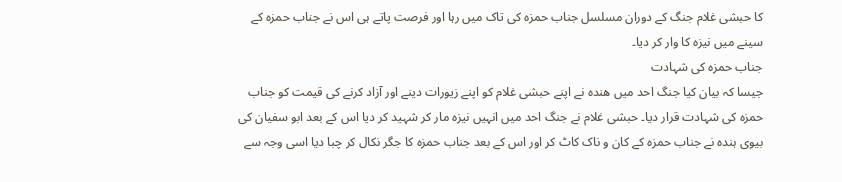کا حبشی غلام جنگ کے دوران مسلسل جناب حمزہ کی تاک میں رہا اور فرصت پاتے ہی اس نے جناب حمزہ کے سینے میں نیزہ کا وار کر دیا۔
جناب حمزہ کی شہادت
جیسا کہ بیان کیا جنگ احد میں ھندہ نے اپنے حبشی غلام کو اپنے زیورات دینے اور آزاد کرنے کی قیمت کو جناب حمزہ کی شہادت قرار دیا۔ حبشی غلام نے جنگ احد میں انہیں نیزہ مار کر شہید کر دیا اس کے بعد ابو سفیان کی بیوی ہندہ نے جناب حمزہ کے کان و ناک کاٹ کر اور اس کے بعد جناب حمزہ کا جگر نکال کر چبا دیا اسی وجہ سے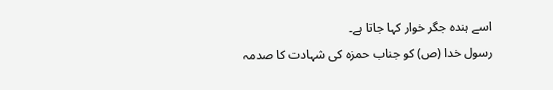اسے ہندہ جگر خوار کہا جاتا ہے۔
رسول خدا (ص) کو جناب حمزہ کی شہادت کا صدمہ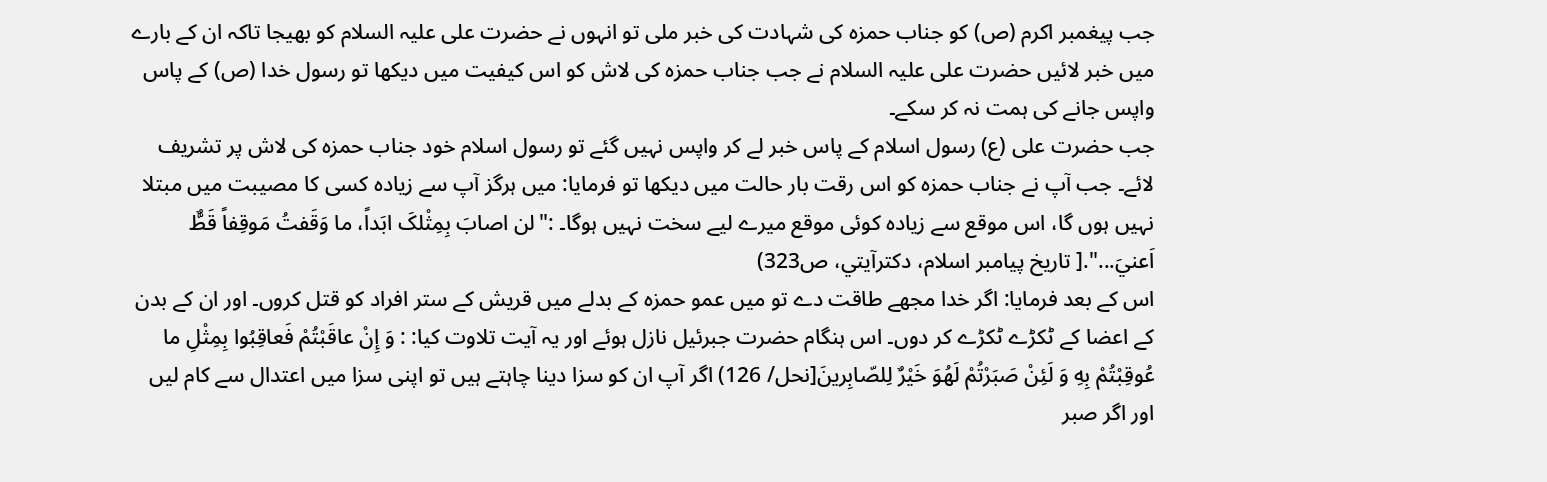جب پیغمبر اکرم (ص) کو جناب حمزہ کی شہادت کی خبر ملی تو انہوں نے حضرت علی علیہ السلام کو بھیجا تاکہ ان کے بارے میں خبر لائیں حضرت علی علیہ السلام نے جب جناب حمزہ کی لاش کو اس کیفیت میں دیکھا تو رسول خدا (ص) کے پاس واپس جانے کی ہمت نہ کر سکے۔
جب حضرت علی (ع) رسول اسلام کے پاس خبر لے کر واپس نہیں گئے تو رسول اسلام خود جناب حمزہ کی لاش پر تشریف لائے۔ جب آپ نے جناب حمزہ کو اس رقت بار حالت میں دیکھا تو فرمایا: میں ہرگز آپ سے زیادہ کسی کا مصیبت میں مبتلا نہیں ہوں گا، اس موقع سے زیادہ کوئی موقع میرے لیے سخت نہیں ہوگا۔ :"لن اصابَ بِمِثْلکَ ابَداً، ما وَقَفتُ مَوقِفاً قَطٌّ اَعنيَ...".[ تاريخ پيامبر اسلام، دکترآيتي، ص323)
اس کے بعد فرمایا: اگر خدا مجھے طاقت دے تو میں عمو حمزہ کے بدلے میں قریش کے ستر افراد کو قتل کروں۔ اور ان کے بدن کے اعضا کے ٹکڑے ٹکڑے کر دوں۔ اس ہنگام حضرت جبرئیل نازل ہوئے اور یہ آیت تلاوت کیا: : وَ إِنْ عاقَبْتُمْ فَعاقِبُوا بِمِثْلِ ما عُوقِبْتُمْ بِهِ وَ لَئِنْ صَبَرْتُمْ لَهُوَ خَيْرٌ لِلصّابِرينَ[نحل/ 126) اگر آپ ان کو سزا دینا چاہتے ہیں تو اپنی سزا میں اعتدال سے کام لیں اور اگر صبر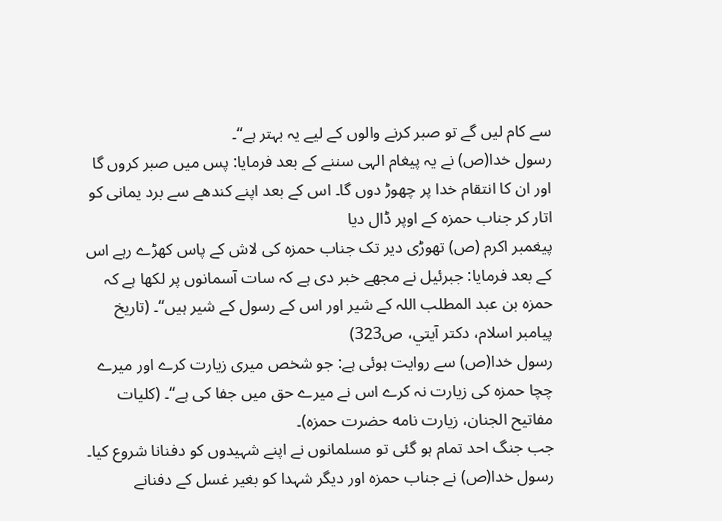سے کام لیں گے تو صبر کرنے والوں کے لیے یہ بہتر ہے‘‘۔
رسول خدا(ص) نے یہ پیغام الہی سننے کے بعد فرمایا: پس میں صبر کروں گا اور ان کا انتقام خدا پر چھوڑ دوں گا۔ اس کے بعد اپنے کندھے سے برد یمانی کو اتار کر جناب حمزہ کے اوپر ڈال دیا
پیغمبر اکرم (ص) تھوڑی دیر تک جناب حمزہ کی لاش کے پاس کھڑے رہے اس کے بعد فرمایا: جبرئیل نے مجھے خبر دی ہے کہ سات آسمانوں پر لکھا ہے کہ حمزہ بن عبد المطلب اللہ کے شیر اور اس کے رسول کے شیر ہیں‘‘۔ (تاريخ پيامبر اسلام، دکتر آيتي، ص323)
رسول خدا(ص) سے روایت ہوئی ہے: جو شخص میری زیارت کرے اور میرے چچا حمزہ کی زیارت نہ کرے اس نے میرے حق میں جفا کی ہے‘‘۔ (کليات مفاتيح الجنان، زيارت نامه حضرت حمزه)۔
جب جنگ احد تمام ہو گئی تو مسلمانوں نے اپنے شہیدوں کو دفنانا شروع کیا۔ رسول خدا(ص) نے جناب حمزہ اور دیگر شہدا کو بغیر غسل کے دفنانے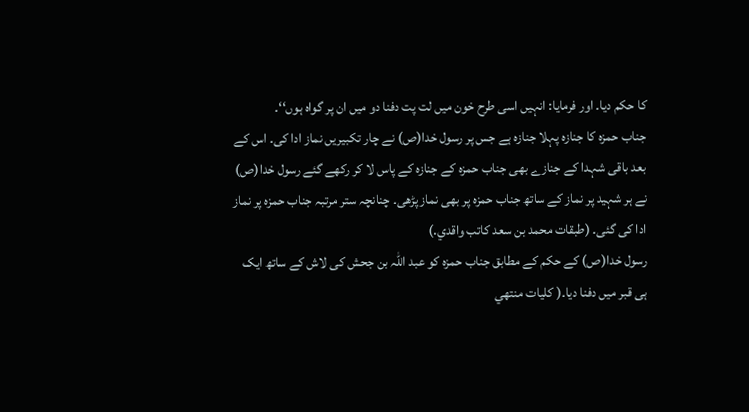کا حکم دیا۔ اور فرمایا: انہیں اسی طرح خون میں لت پت دفنا دو میں ان پر گواہ ہوں‘‘۔
جناب حمزہ کا جنازہ پہلا جنازہ ہے جس پر رسول خدا(ص) نے چار تکبیریں نماز ادا کی۔ اس کے بعد باقی شہدا کے جنازے بھی جناب حمزہ کے جنازہ کے پاس لا کر رکھے گئے رسول خدا(ص) نے ہر شہید پر نماز کے ساتھ جناب حمزہ پر بھی نماز پڑھی۔ چنانچہ ستر مرتبہ جناب حمزہ پر نماز ادا کی گئی۔ (طبقات محمد بن سعد کاتب واقدي.)
رسول خدا(ص) کے حکم کے مطابق جناب حمزہ کو عبد اللہ بن جحش کی لاش کے ساتھ ایک ہی قبر میں دفنا دیا۔( کليات منتهي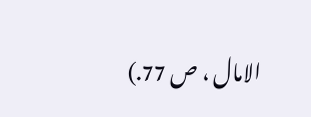الامال ، ص 77.)